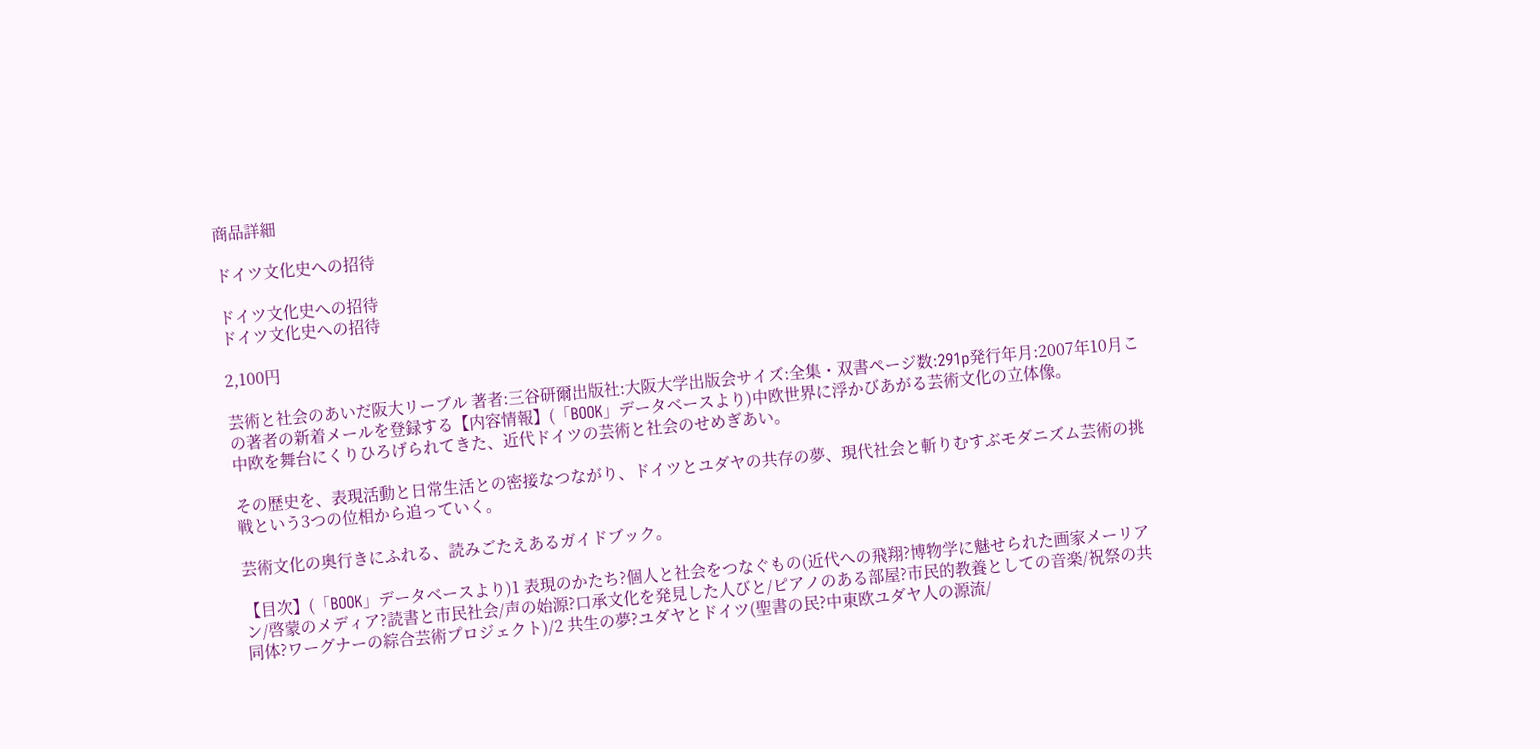商品詳細

ドイツ文化史への招待

ドイツ文化史への招待
ドイツ文化史への招待

2,100円

芸術と社会のあいだ阪大リーブル 著者:三谷研爾出版社:大阪大学出版会サイズ:全集・双書ページ数:291p発行年月:2007年10月この著者の新着メールを登録する【内容情報】(「BOOK」データベースより)中欧世界に浮かびあがる芸術文化の立体像。
中欧を舞台にくりひろげられてきた、近代ドイツの芸術と社会のせめぎあい。

その歴史を、表現活動と日常生活との密接なつながり、ドイツとユダヤの共存の夢、現代社会と斬りむすぶモダニズム芸術の挑戦という3つの位相から追っていく。

芸術文化の奥行きにふれる、読みごたえあるガイドブック。

【目次】(「BOOK」データベースより)1 表現のかたち?個人と社会をつなぐもの(近代への飛翔?博物学に魅せられた画家メーリアン/啓蒙のメディア?読書と市民社会/声の始源?口承文化を発見した人びと/ピアノのある部屋?市民的教養としての音楽/祝祭の共同体?ワーグナーの綜合芸術プロジェクト)/2 共生の夢?ユダヤとドイツ(聖書の民?中東欧ユダヤ人の源流/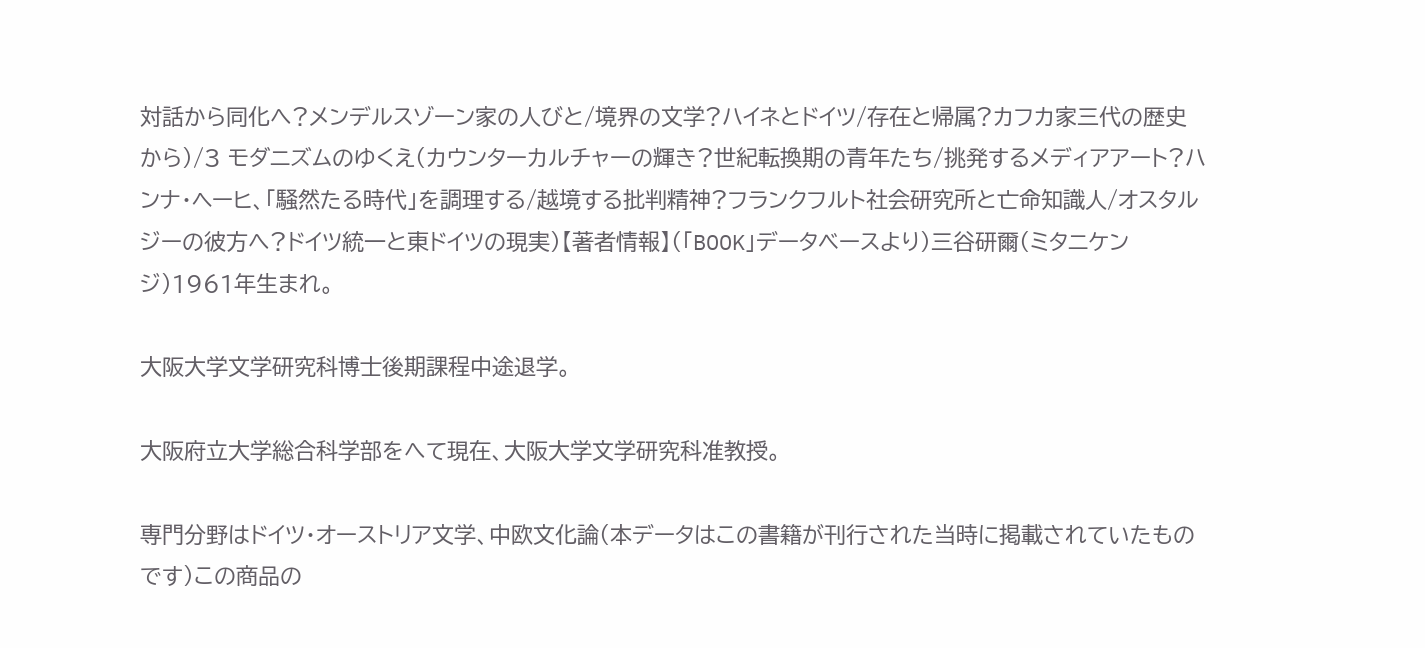対話から同化へ?メンデルスゾーン家の人びと/境界の文学?ハイネとドイツ/存在と帰属?カフカ家三代の歴史から)/3 モダニズムのゆくえ(カウンターカルチャーの輝き?世紀転換期の青年たち/挑発するメディアアート?ハンナ・ヘーヒ、「騒然たる時代」を調理する/越境する批判精神?フランクフルト社会研究所と亡命知識人/オスタルジーの彼方へ?ドイツ統一と東ドイツの現実)【著者情報】(「BOOK」データベースより)三谷研爾(ミタニケンジ)1961年生まれ。

大阪大学文学研究科博士後期課程中途退学。

大阪府立大学総合科学部をへて現在、大阪大学文学研究科准教授。

専門分野はドイツ・オーストリア文学、中欧文化論(本データはこの書籍が刊行された当時に掲載されていたものです)この商品の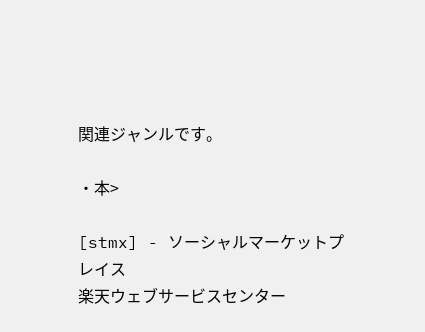関連ジャンルです。

・本>

[stmx] - ソーシャルマーケットプレイス
楽天ウェブサービスセンター